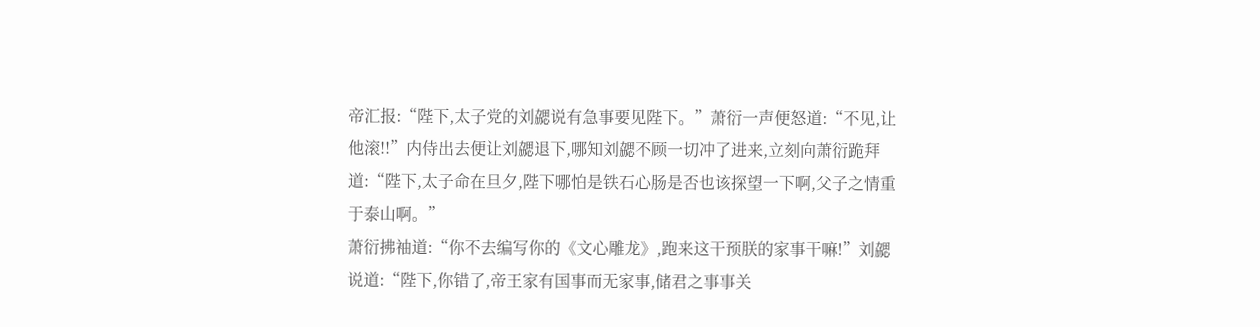帝汇报:“陛下,太子党的刘勰说有急事要见陛下。”萧衍一声便怒道:“不见,让他滚!!”内侍出去便让刘勰退下,哪知刘勰不顾一切冲了进来,立刻向萧衍跪拜道:“陛下,太子命在旦夕,陛下哪怕是铁石心肠是否也该探望一下啊,父子之情重于泰山啊。”
萧衍拂袖道:“你不去编写你的《文心雕龙》,跑来这干预朕的家事干嘛!”刘勰说道:“陛下,你错了,帝王家有国事而无家事,储君之事事关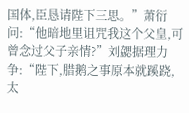国体,臣恳请陛下三思。”萧衍问:“他暗地里诅咒我这个父皇,可曾念过父子亲情?”刘勰据理力争:“陛下,腊鹅之事原本就蹊跷,太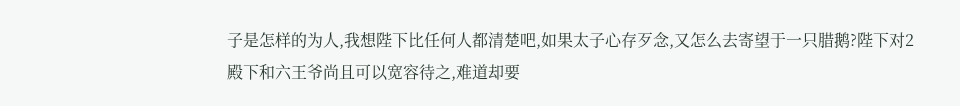子是怎样的为人,我想陛下比任何人都清楚吧,如果太子心存歹念,又怎么去寄望于一只腊鹅?陛下对2殿下和六王爷尚且可以宽容待之,难道却要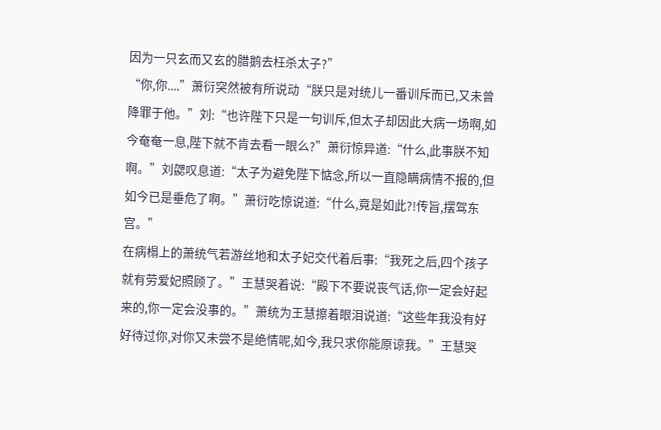因为一只玄而又玄的腊鹅去枉杀太子?”
“你,你....”萧衍突然被有所说动“朕只是对统儿一番训斥而已,又未曾降罪于他。”刘:“也许陛下只是一句训斥,但太子却因此大病一场啊,如今奄奄一息,陛下就不肯去看一眼么?”萧衍惊异道:“什么,此事朕不知啊。”刘勰叹息道:“太子为避免陛下惦念,所以一直隐瞒病情不报的,但如今已是垂危了啊。”萧衍吃惊说道:“什么,竟是如此?!传旨,摆驾东宫。”
在病榻上的萧统气若游丝地和太子妃交代着后事:“我死之后,四个孩子就有劳爱妃照顾了。”王慧哭着说:“殿下不要说丧气话,你一定会好起来的,你一定会没事的。”萧统为王慧擦着眼泪说道:“这些年我没有好好待过你,对你又未尝不是绝情呢,如今,我只求你能原谅我。”王慧哭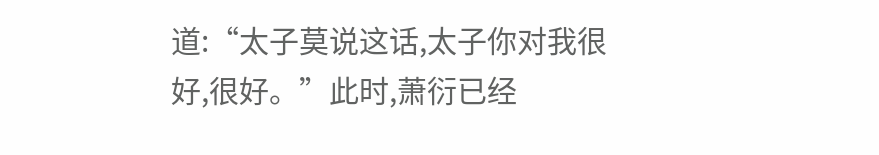道:“太子莫说这话,太子你对我很好,很好。”此时,萧衍已经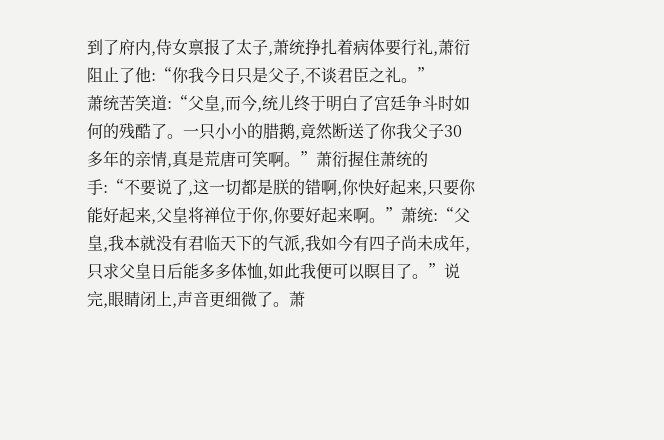到了府内,侍女禀报了太子,萧统挣扎着病体要行礼,萧衍阻止了他:“你我今日只是父子,不谈君臣之礼。”
萧统苦笑道:“父皇,而今,统儿终于明白了宫廷争斗时如何的残酷了。一只小小的腊鹅,竟然断送了你我父子30多年的亲情,真是荒唐可笑啊。”萧衍握住萧统的手:“不要说了,这一切都是朕的错啊,你快好起来,只要你能好起来,父皇将禅位于你,你要好起来啊。”萧统:“父皇,我本就没有君临天下的气派,我如今有四子尚未成年,只求父皇日后能多多体恤,如此我便可以瞑目了。”说完,眼睛闭上,声音更细微了。萧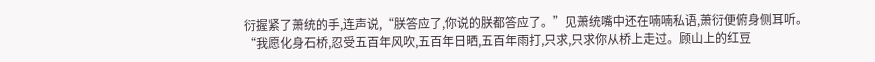衍握紧了萧统的手,连声说,“朕答应了,你说的朕都答应了。”见萧统嘴中还在喃喃私语,萧衍便俯身侧耳听。
“我愿化身石桥,忍受五百年风吹,五百年日晒,五百年雨打,只求,只求你从桥上走过。顾山上的红豆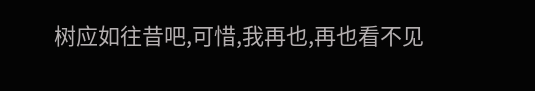树应如往昔吧,可惜,我再也,再也看不见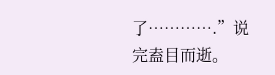了………….”说完盍目而逝。